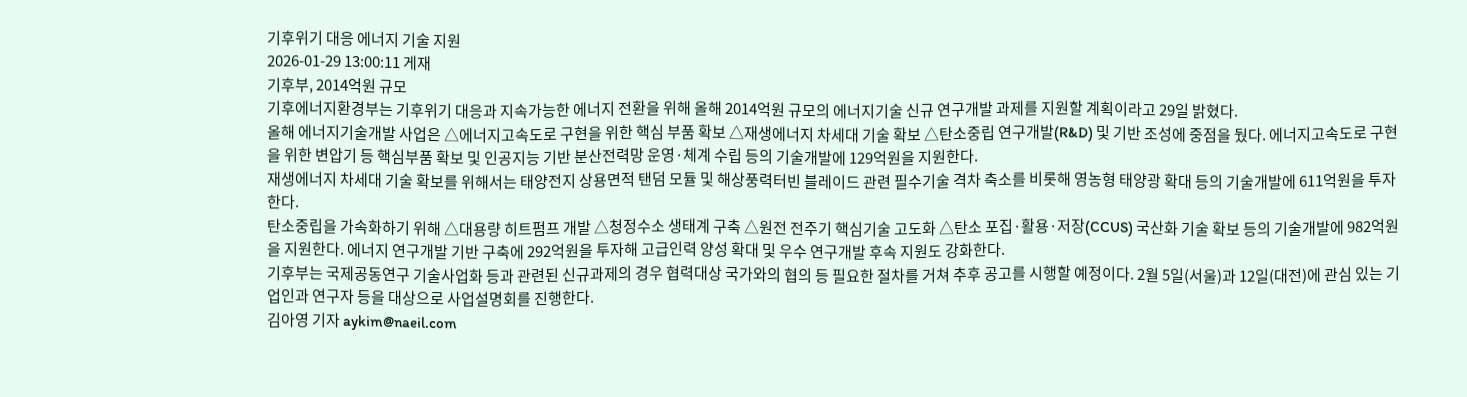기후위기 대응 에너지 기술 지원
2026-01-29 13:00:11 게재
기후부, 2014억원 규모
기후에너지환경부는 기후위기 대응과 지속가능한 에너지 전환을 위해 올해 2014억원 규모의 에너지기술 신규 연구개발 과제를 지원할 계획이라고 29일 밝혔다.
올해 에너지기술개발 사업은 △에너지고속도로 구현을 위한 핵심 부품 확보 △재생에너지 차세대 기술 확보 △탄소중립 연구개발(R&D) 및 기반 조성에 중점을 뒀다. 에너지고속도로 구현을 위한 변압기 등 핵심부품 확보 및 인공지능 기반 분산전력망 운영·체계 수립 등의 기술개발에 129억원을 지원한다.
재생에너지 차세대 기술 확보를 위해서는 태양전지 상용면적 탠덤 모듈 및 해상풍력터빈 블레이드 관련 필수기술 격차 축소를 비롯해 영농형 태양광 확대 등의 기술개발에 611억원을 투자한다.
탄소중립을 가속화하기 위해 △대용량 히트펌프 개발 △청정수소 생태계 구축 △원전 전주기 핵심기술 고도화 △탄소 포집·활용·저장(CCUS) 국산화 기술 확보 등의 기술개발에 982억원을 지원한다. 에너지 연구개발 기반 구축에 292억원을 투자해 고급인력 양성 확대 및 우수 연구개발 후속 지원도 강화한다.
기후부는 국제공동연구 기술사업화 등과 관련된 신규과제의 경우 협력대상 국가와의 협의 등 필요한 절차를 거쳐 추후 공고를 시행할 예정이다. 2월 5일(서울)과 12일(대전)에 관심 있는 기업인과 연구자 등을 대상으로 사업설명회를 진행한다.
김아영 기자 aykim@naeil.com